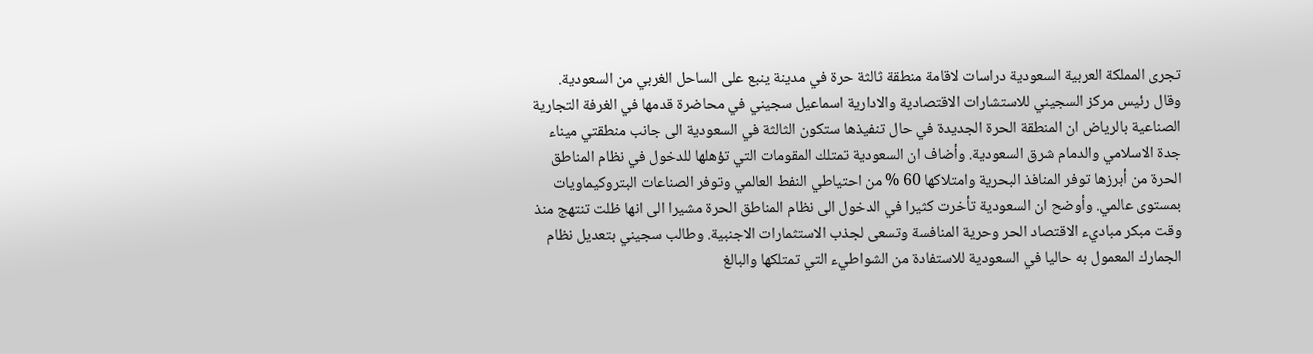تجرى المملكة العربية السعودية دراسات لاقامة منطقة ثالثة حرة في مدينة ينبع على الساحل الغربي من السعودية. وقال رئيس مركز السجيني للاستشارات الاقتصادية والادارية اسماعيل سجيني في محاضرة قدمها في الغرفة التجارية الصناعية بالرياض ان المنطقة الحرة الجديدة في حال تنفيذها ستكون الثالثة في السعودية الى جانب منطقتي ميناء جدة الاسلامي والدمام شرق السعودية. وأضاف ان السعودية تمتلك المقومات التي تؤهلها للدخول في نظام المناطق الحرة من أبرزها توفر المنافذ البحرية وامتلاكها 60 % من احتياطي النفط العالمي وتوفر الصناعات البتروكيماويات بمستوى عالمي. وأوضح ان السعودية تأخرت كثيرا في الدخول الى نظام المناطق الحرة مشيرا الى انها ظلت تنتهج منذ وقت مبكر مباديء الاقتصاد الحر وحرية المنافسة وتسعى لجذب الاستثمارات الاجنبية. وطالب سجيني بتعديل نظام الجمارك المعمول به حاليا في السعودية للاستفادة من الشواطيء التي تمتلكها والبالغ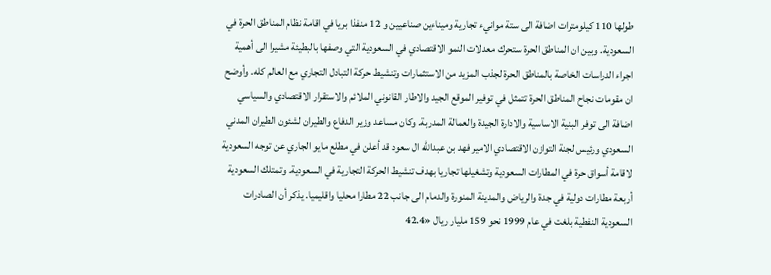طولها 110 كيلومترات اضافة الى ستة موانيء تجارية وميناءين صناعيين و 12 منفذا بريا في اقامة نظام المناطق الحرة في السعودية. وبين ان المناطق الحرة ستحرك معدلات النمو الاقتصادي في السعودية التي وصفها بالبطيئة مشيرا الى أهمية اجراء الدراسات الخاصة بالمناطق الحرة لجذب المزيد من الاستثمارات وتنشيط حركة التبادل التجاري مع العالم كله. وأوضح ان مقومات نجاح المناطق الحرة تتمثل في توفير الموقع الجيد والاطار القانوني الملائم والاستقرار الاقتصادي والسياسي اضافة الى توفر البنية الاساسية والادارة الجيدة والعمالة المدربة. وكان مساعد وزير الدفاع والطيران لشئون الطيران المدني السعودي ورئيس لجنة التوازن الاقتصادي الامير فهد بن عبدالله ال سعود قد أعلن في مطلع مايو الجاري عن توجه السعودية لاقامة أسواق حرة في المطارات السعودية وتشغيلها تجاريا بهدف تنشيط الحركة التجارية في السعودية. وتمتلك السعودية أربعة مطارات دولية في جدة والرياض والمدينة المنورة والدمام الى جانب 22 مطارا محليا واقليميا. يذكر أن الصادرات السعودية النفطية بلغت في عام 1999 نحو 159 مليار ريال «42.4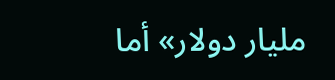مليار دولار» أما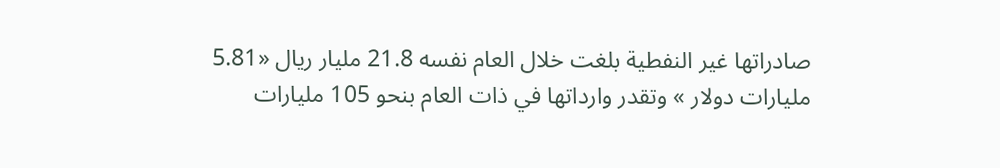صادراتها غير النفطية بلغت خلال العام نفسه 21.8 مليار ريال «5.81 مليارات دولار » وتقدر وارداتها في ذات العام بنحو 105 مليارات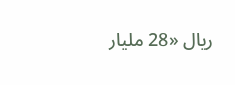ريال «28 مليار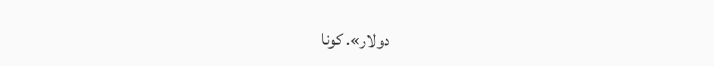دولار». كونا